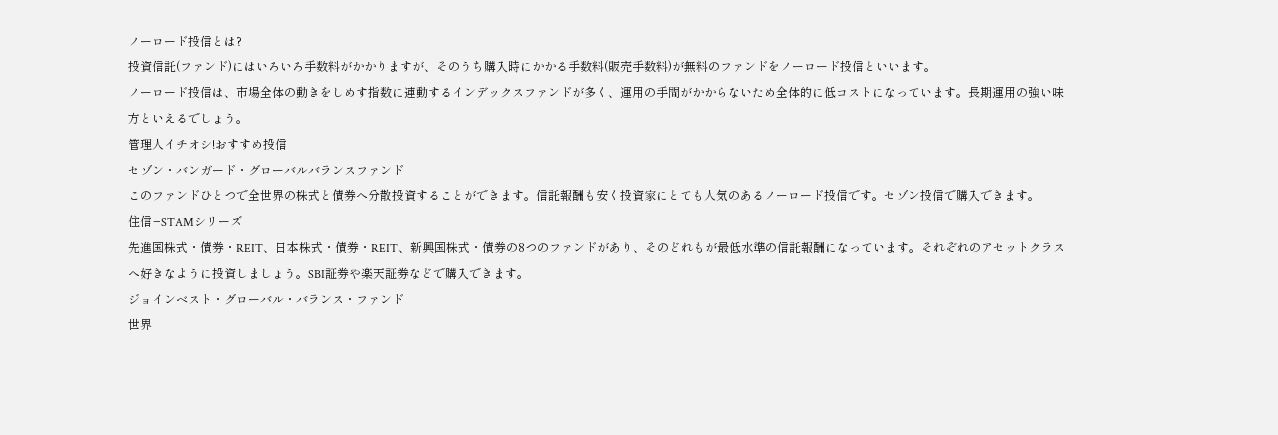ノーロード投信とは?
投資信託(ファンド)にはいろいろ手数料がかかりますが、そのうち購入時にかかる手数料(販売手数料)が無料のファンドをノーロード投信といいます。
ノーロード投信は、市場全体の動きをしめす指数に連動するインデックスファンドが多く、運用の手間がかからないため全体的に低コストになっています。長期運用の強い味方といえるでしょう。
管理人イチオシ!おすすめ投信
セゾン・バンガード・グローバルバランスファンド
このファンドひとつで全世界の株式と債券へ分散投資することができます。信託報酬も安く投資家にとても人気のあるノーロード投信です。セゾン投信で購入できます。
住信−STAMシリーズ
先進国株式・債券・REIT、日本株式・債券・REIT、新興国株式・債券の8つのファンドがあり、そのどれもが最低水準の信託報酬になっています。それぞれのアセットクラスへ好きなように投資しましょう。SBI証券や楽天証券などで購入できます。
ジョインベスト・グローバル・バランス・ファンド
世界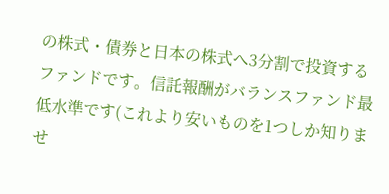の株式・債券と日本の株式へ3分割で投資するファンドです。信託報酬がバランスファンド最低水準です(これより安いものを1つしか知りませ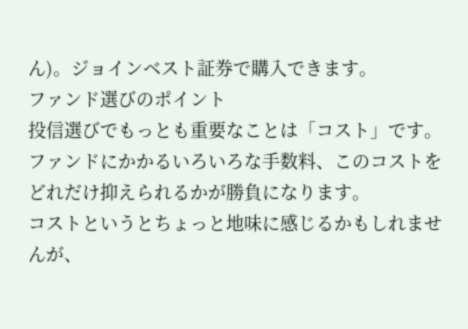ん)。ジョインベスト証券で購入できます。
ファンド選びのポイント
投信選びでもっとも重要なことは「コスト」です。ファンドにかかるいろいろな手数料、このコストをどれだけ抑えられるかが勝負になります。
コストというとちょっと地味に感じるかもしれませんが、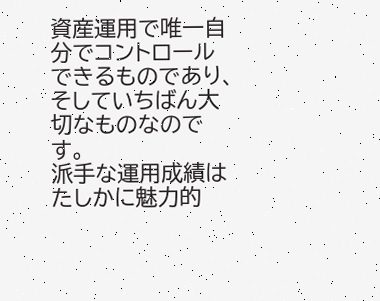資産運用で唯一自分でコントロールできるものであり、そしていちばん大切なものなのです。
派手な運用成績はたしかに魅力的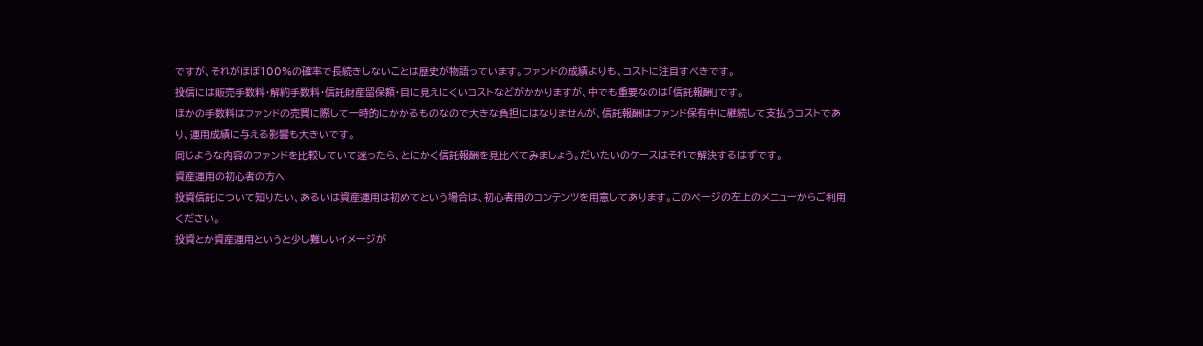ですが、それがほぼ100%の確率で長続きしないことは歴史が物語っています。ファンドの成績よりも、コストに注目すべきです。
投信には販売手数料・解約手数料・信託財産留保額・目に見えにくいコストなどがかかりますが、中でも重要なのは「信託報酬」です。
ほかの手数料はファンドの売買に際して一時的にかかるものなので大きな負担にはなりませんが、信託報酬はファンド保有中に継続して支払うコストであり、運用成績に与える影響も大きいです。
同じような内容のファンドを比較していて迷ったら、とにかく信託報酬を見比べてみましょう。だいたいのケースはそれで解決するはずです。
資産運用の初心者の方へ
投資信託について知りたい、あるいは資産運用は初めてという場合は、初心者用のコンテンツを用意してあります。このページの左上のメニューからご利用ください。
投資とか資産運用というと少し難しいイメージが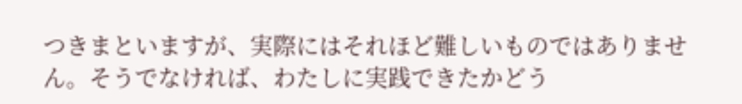つきまといますが、実際にはそれほど難しいものではありません。そうでなければ、わたしに実践できたかどう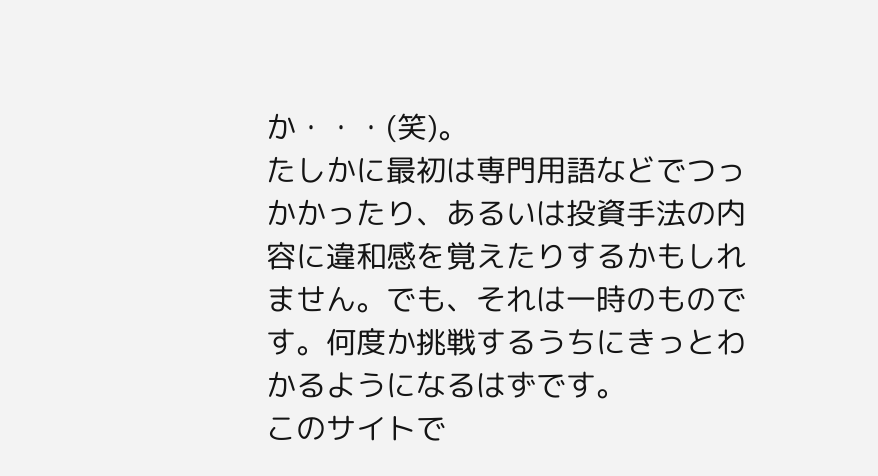か・・・(笑)。
たしかに最初は専門用語などでつっかかったり、あるいは投資手法の内容に違和感を覚えたりするかもしれません。でも、それは一時のものです。何度か挑戦するうちにきっとわかるようになるはずです。
このサイトで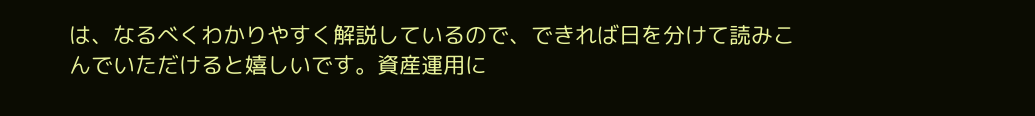は、なるべくわかりやすく解説しているので、できれば日を分けて読みこんでいただけると嬉しいです。資産運用に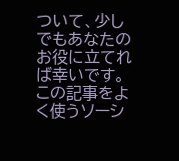ついて、少しでもあなたのお役に立てれば幸いです。
この記事をよく使うソーシ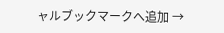ャルブックマークへ追加 →